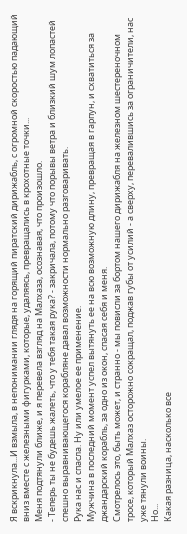Я вскрикнула...И взмыла, в непонимании глядя на горящий пиратский дирижабль, с огромной скоростью падающий вниз вместе с железными фигурками, которые, удаляясь, превращались в крохотные точки...
Меня подтянули ближе, и я перевела взгляд на Малхаза, осознавая, что произошло.
- Теперь ты не будешь жалеть, что у тебя такая рука? - закричала, потому что порывы ветра и близкий шум лопастей спешно выравнивающегося корабляне давал возможности нормально разговаривать.
Рука нас и спасла. Ну или умелое ее применение.
Мужчина в последний момент успел вытянуть ее на всю возможную длину, превращая в гарпун, и схватиться за джандарский корабль, за одно из окон, спасая себя и меня.
Смотрелось это, быть может, и странно - мы повисли за бортом нашего дирижабля на железном шестереночном тросе, который Малхаз осторожно сокращал, поджав губы от усилий - а сверху, перевалившись за ограничители, нас уже тянули воины.
Но...
Какая разница, насколько все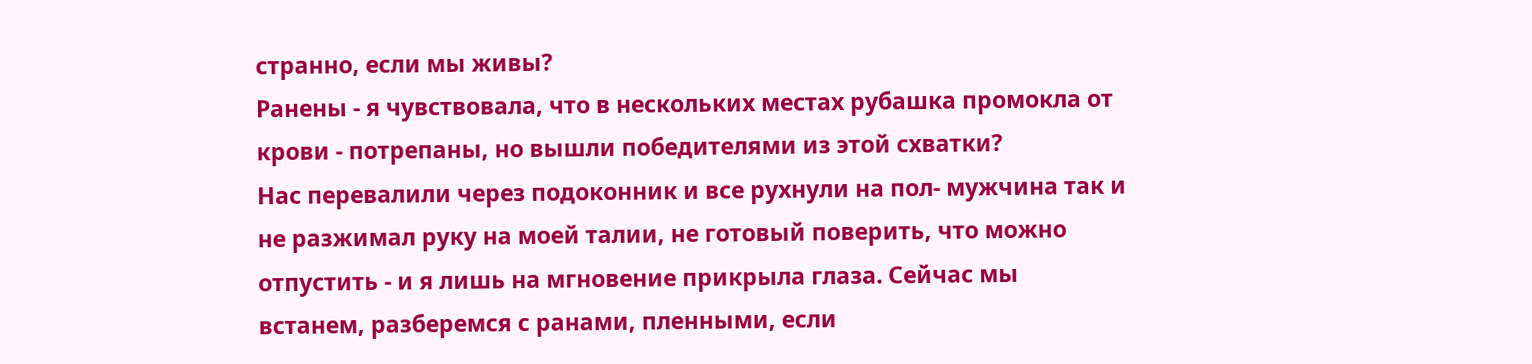странно, если мы живы?
Ранены - я чувствовала, что в нескольких местах рубашка промокла от крови - потрепаны, но вышли победителями из этой схватки?
Нас перевалили через подоконник и все рухнули на пол- мужчина так и не разжимал руку на моей талии, не готовый поверить, что можно отпустить - и я лишь на мгновение прикрыла глаза. Сейчас мы встанем, разберемся с ранами, пленными, если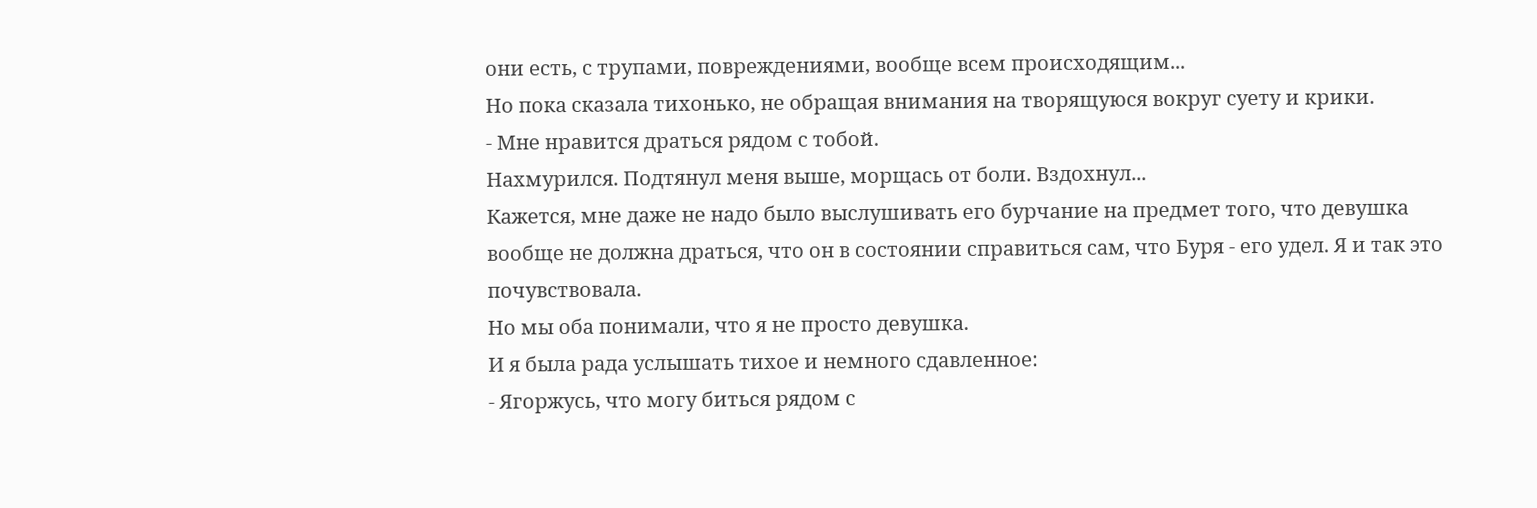они есть, с трупами, повреждениями, вообще всем происходящим...
Но пока сказала тихонько, не обращая внимания на творящуюся вокруг суету и крики.
- Мне нравится драться рядом с тобой.
Нахмурился. Подтянул меня выше, морщась от боли. Вздохнул...
Кажется, мне даже не надо было выслушивать его бурчание на предмет того, что девушка вообще не должна драться, что он в состоянии справиться сам, что Буря - его удел. Я и так это почувствовала.
Но мы оба понимали, что я не просто девушка.
И я была рада услышать тихое и немного сдавленное:
- Ягоржусь, что могу биться рядом с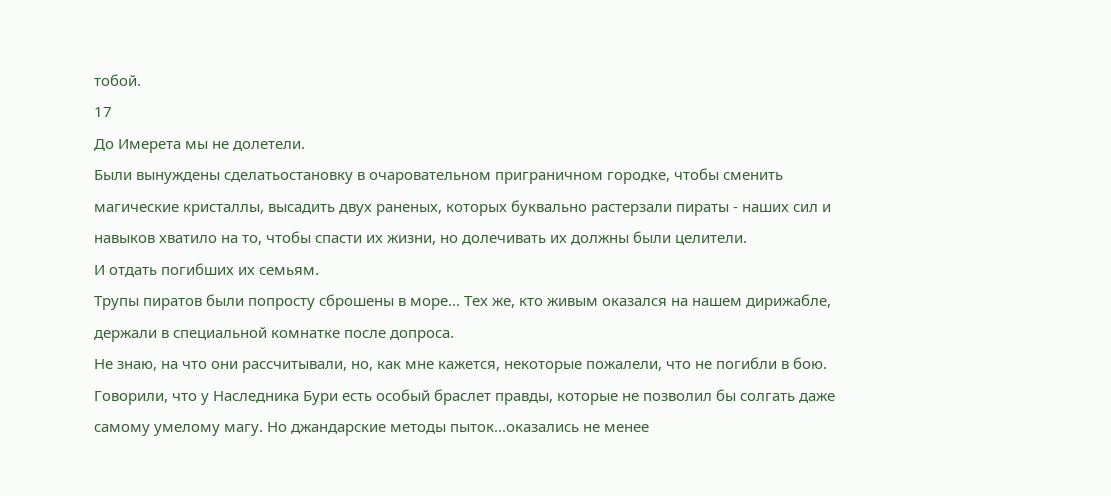тобой.
17
До Имерета мы не долетели.
Были вынуждены сделатьостановку в очаровательном приграничном городке, чтобы сменить магические кристаллы, высадить двух раненых, которых буквально растерзали пираты - наших сил и навыков хватило на то, чтобы спасти их жизни, но долечивать их должны были целители.
И отдать погибших их семьям.
Трупы пиратов были попросту сброшены в море... Тех же, кто живым оказался на нашем дирижабле, держали в специальной комнатке после допроса.
Не знаю, на что они рассчитывали, но, как мне кажется, некоторые пожалели, что не погибли в бою. Говорили, что у Наследника Бури есть особый браслет правды, которые не позволил бы солгать даже самому умелому магу. Но джандарские методы пыток...оказались не менее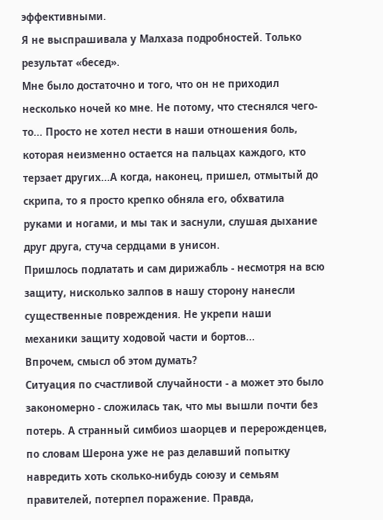эффективными.
Я не выспрашивала у Малхаза подробностей. Только результат «бесед».
Мне было достаточно и того, что он не приходил несколько ночей ко мне. Не потому, что стеснялся чего-то... Просто не хотел нести в наши отношения боль, которая неизменно остается на пальцах каждого, кто терзает других...А когда, наконец, пришел, отмытый до скрипа, то я просто крепко обняла его, обхватила руками и ногами, и мы так и заснули, слушая дыхание друг друга, стуча сердцами в унисон.
Пришлось подлатать и сам дирижабль - несмотря на всю защиту, нисколько залпов в нашу сторону нанесли существенные повреждения. Не укрепи наши механики защиту ходовой части и бортов...
Впрочем, смысл об этом думать?
Ситуация по счастливой случайности - а может это было закономерно - сложилась так, что мы вышли почти без потерь. А странный симбиоз шаорцев и перерожденцев, по словам Шерона уже не раз делавший попытку навредить хоть сколько-нибудь союзу и семьям правителей, потерпел поражение. Правда,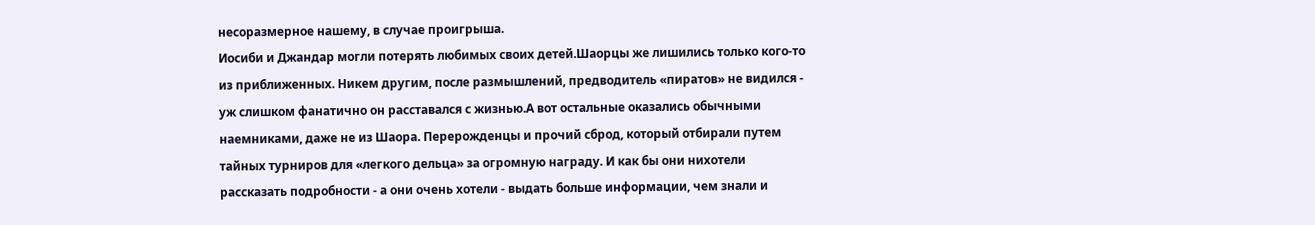несоразмерное нашему, в случае проигрыша.
Иосиби и Джандар могли потерять любимых своих детей.Шаорцы же лишились только кого-то из приближенных. Никем другим, после размышлений, предводитель «пиратов» не видился - уж слишком фанатично он расставался с жизнью.А вот остальные оказались обычными наемниками, даже не из Шаора. Перерожденцы и прочий сброд, который отбирали путем тайных турниров для «легкого дельца» за огромную награду. И как бы они нихотели рассказать подробности - а они очень хотели - выдать больше информации, чем знали и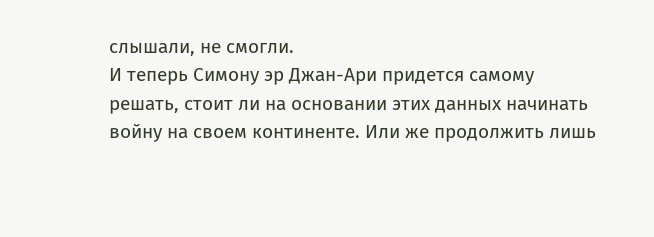слышали, не смогли.
И теперь Симону эр Джан-Ари придется самому решать, стоит ли на основании этих данных начинать войну на своем континенте. Или же продолжить лишь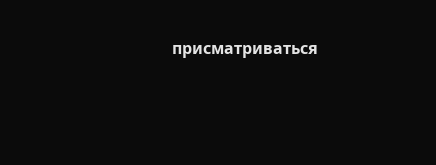присматриваться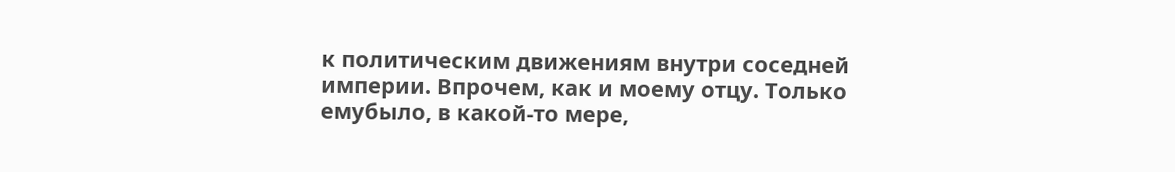к политическим движениям внутри соседней империи. Впрочем, как и моему отцу. Только емубыло, в какой-то мере,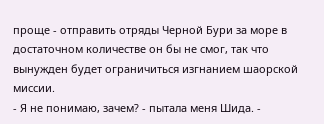проще - отправить отряды Черной Бури за море в достаточном количестве он бы не смог, так что вынужден будет ограничиться изгнанием шаорской миссии.
- Я не понимаю, зачем? - пытала меня Шида. -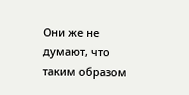Они же не думают, что таким образом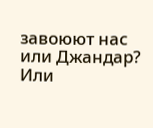завоюют нас или Джандар? Или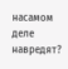насамом деле навредят?